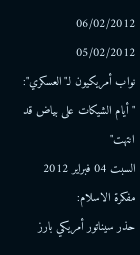06/02/2012
05/02/2012
نواب أمريكيون لـ"العسكري": "أيام الشيكات على بياض قد انتهت"
السبت 04 فبراير 2012
مفكرة الاسلام:
حذر سيناتور أمريكي بارز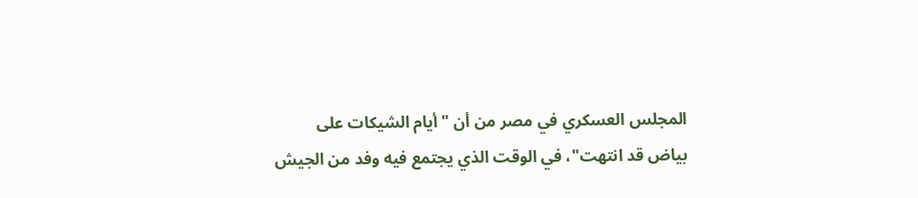المجلس العسكري في مصر من أن "أيام الشيكات على
بياض قد انتهت"، في الوقت الذي يجتمع فيه وفد من الجيش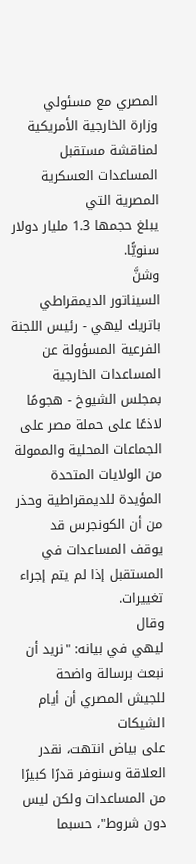المصري مع مسئولي
وزارة الخارجية الأمريكية لمناقشة مستقبل المساعدات العسكرية المصرية التي
يبلغ حجمها 1.3 مليار دولار سنويًّا.
وشنَّ
السيناتور الديمقراطي باتريك ليهي - رئيس اللجنة الفرعية المسؤولة عن
المساعدات الخارجية بمجلس الشيوخ - هجومًا لاذعًا على حملة مصر على
الجماعات المحلية والممولة من الولايات المتحدة المؤيدة للديمقراطية وحذر
من أن الكونجرس قد يوقف المساعدات في المستقبل إذا لم يتم إجراء تغييرات.
وقال
ليهي في بيانه: "نريد أن نبعث برسالة واضحة للجيش المصري أن أيام الشيكات
على بياض انتهت، نقدر العلاقة وسنوفر قدرًا كبيرًا من المساعدات ولكن ليس
دون شروط"، حسبما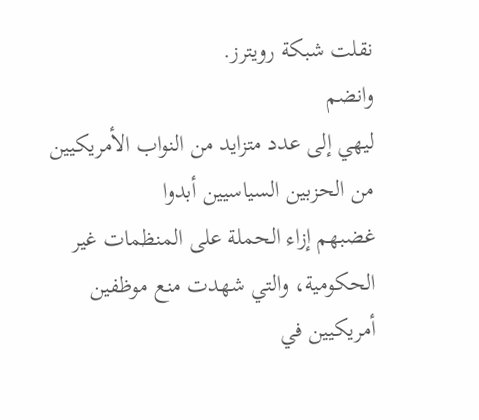نقلت شبكة رويترز.
وانضم
ليهي إلى عدد متزايد من النواب الأمريكيين من الحزبين السياسيين أبدوا
غضبهم إزاء الحملة على المنظمات غير الحكومية، والتي شهدت منع موظفين
أمريكيين في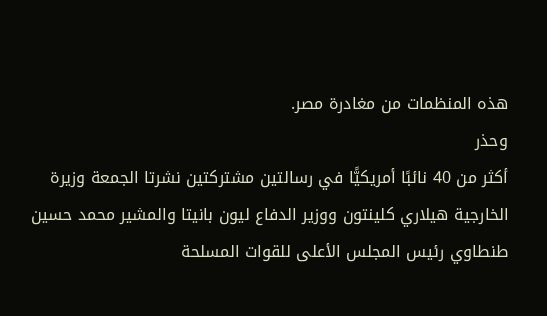هذه المنظمات من مغادرة مصر.
وحذر
أكثر من 40 نائبًا أمريكيًّا في رسالتين مشتركتين نشرتا الجمعة وزيرة
الخارجية هيلاري كلينتون ووزير الدفاع ليون بانيتا والمشير محمد حسين
طنطاوي رئيس المجلس الأعلى للقوات المسلحة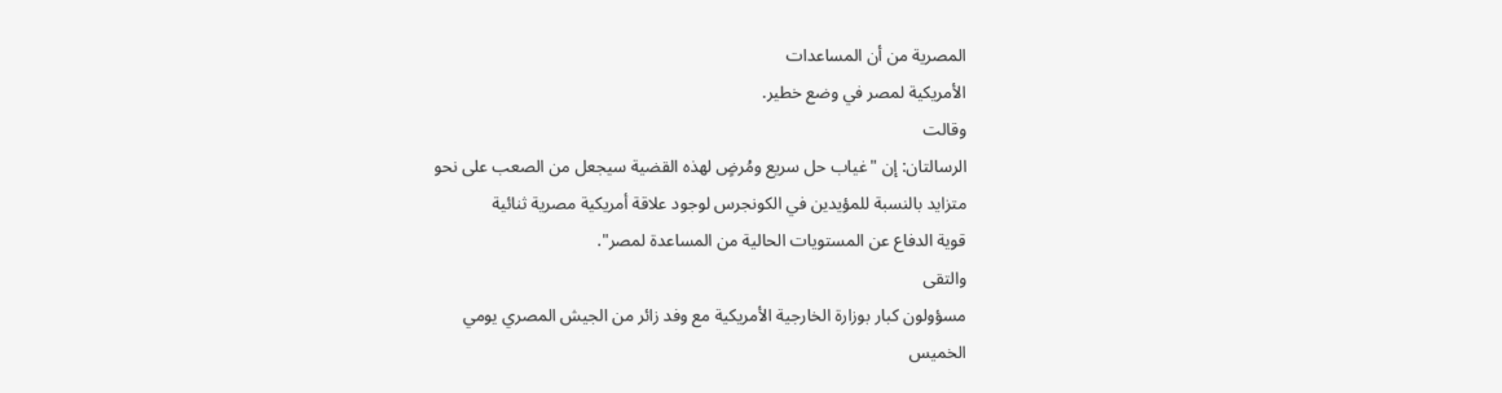المصرية من أن المساعدات
الأمريكية لمصر في وضع خطير.
وقالت
الرسالتان: إن "غياب حل سريع ومُرضٍ لهذه القضية سيجعل من الصعب على نحو
متزايد بالنسبة للمؤيدين في الكونجرس لوجود علاقة أمريكية مصرية ثنائية
قوية الدفاع عن المستويات الحالية من المساعدة لمصر".
والتقى
مسؤولون كبار بوزارة الخارجية الأمريكية مع وفد زائر من الجيش المصري يومي
الخميس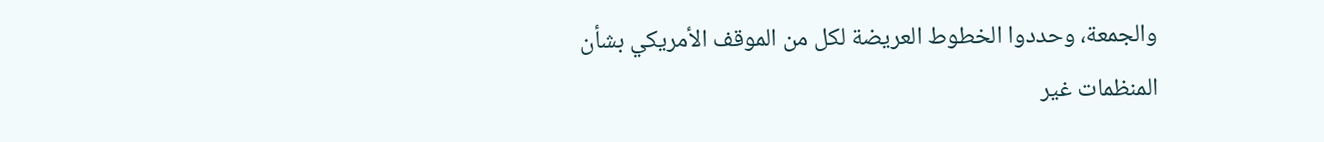والجمعة، وحددوا الخطوط العريضة لكل من الموقف الأمريكي بشأن
المنظمات غير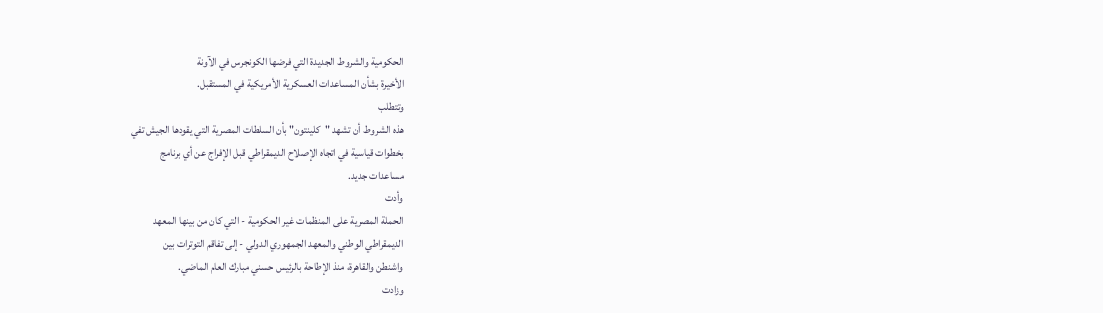الحكومية والشروط الجديدة التي فرضها الكونجرس في الآونة
الأخيرة بشأن المساعدات العسكرية الأمريكية في المستقبل.
وتتطلب
هذه الشروط أن تشهد "كلينتون" بأن السلطات المصرية التي يقودها الجيش تفي
بخطوات قياسية في اتجاه الإصلاح الديمقراطي قبل الإفراج عن أي برنامج
مساعدات جديد.
وأدت
الحملة المصرية على المنظمات غير الحكومية - التي كان من بينها المعهد
الديمقراطي الوطني والمعهد الجمهوري الدولي - إلى تفاقم التوترات بين
واشنطن والقاهرة، منذ الإطاحة بالرئيس حسني مبارك العام الماضي.
وزادت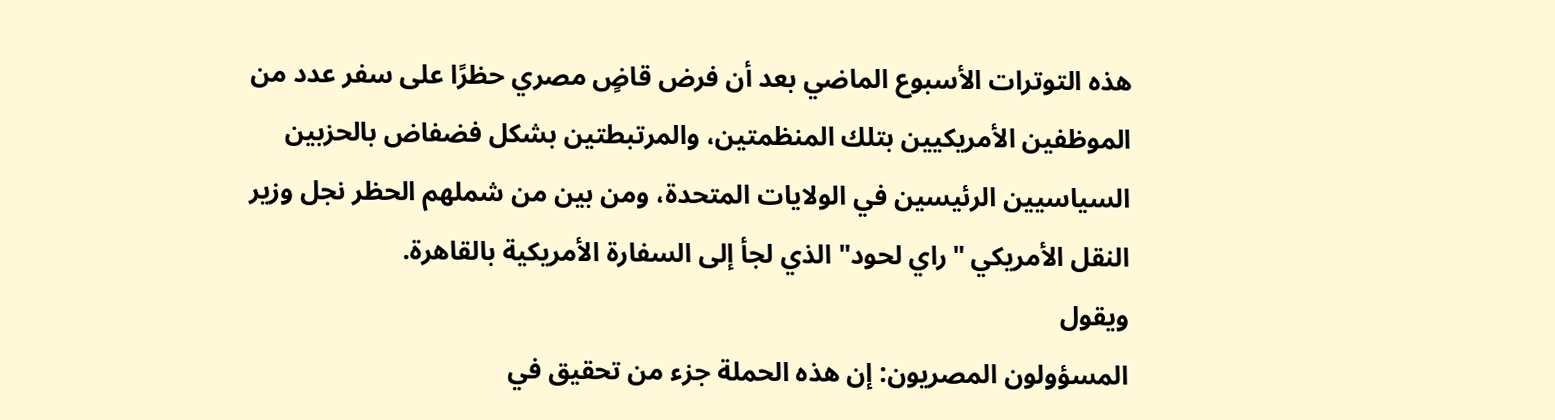هذه التوترات الأسبوع الماضي بعد أن فرض قاضٍ مصري حظرًا على سفر عدد من
الموظفين الأمريكيين بتلك المنظمتين، والمرتبطتين بشكل فضفاض بالحزبين
السياسيين الرئيسين في الولايات المتحدة، ومن بين من شملهم الحظر نجل وزير
النقل الأمريكي "راي لحود" الذي لجأ إلى السفارة الأمريكية بالقاهرة.
ويقول
المسؤولون المصريون: إن هذه الحملة جزء من تحقيق في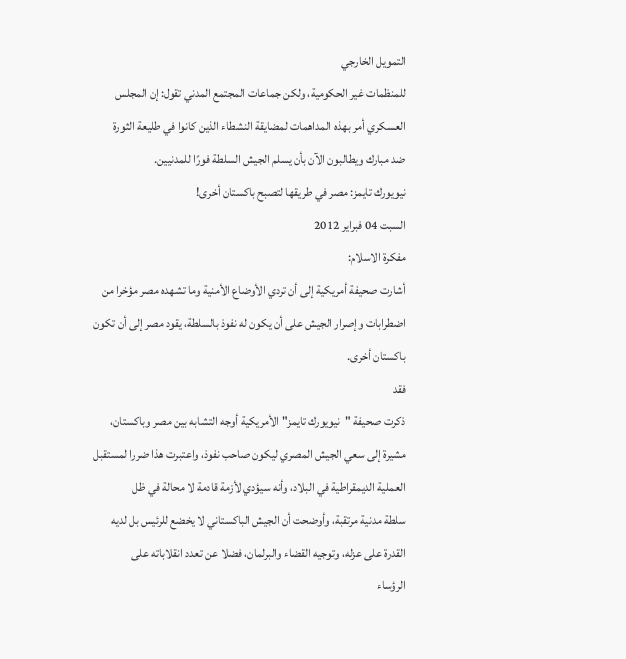التمويل الخارجي
للمنظمات غير الحكومية، ولكن جماعات المجتمع المدني تقول: إن المجلس
العسكري أمر بهذه المداهمات لمضايقة النشطاء الذين كانوا في طليعة الثورة
ضد مبارك ويطالبون الآن بأن يسلم الجيش السلطة فورًا للمدنيين.
نيويورك تايمز: مصر في طريقها لتصبح باكستان أخرى!
السبت 04 فبراير 2012
مفكرة الاسلام:
أشارت صحيفة أمريكية إلى أن تردي الأوضاع الأمنية وما تشهده مصر مؤخرا من
اضطرابات وإصرار الجيش على أن يكون له نفوذ بالسلطة، يقود مصر إلى أن تكون
باكستان أخرى.
فقد
ذكرت صحيفة "نيويورك تايمز" الأمريكية أوجه التشابه بين مصر وباكستان،
مشيرة إلى سعي الجيش المصري ليكون صاحب نفوذ، واعتبرت هذا ضررا لمستقبل
العملية الديمقراطية في البلاد، وأنه سيؤدي لأزمة قادمة لا محالة في ظل
سلطة مدنية مرتقبة، وأوضحت أن الجيش الباكستاني لا يخضع للرئيس بل لديه
القدرة على عزله، وتوجيه القضاء والبرلمان، فضلا عن تعدد انقلاباته على
الرؤساء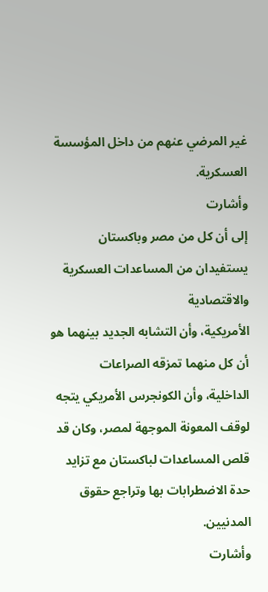غير المرضي عنهم من داخل المؤسسة العسكرية.
وأشارت
إلى أن كل من مصر وباكستان يستفيدان من المساعدات العسكرية والاقتصادية
الأمريكية، وأن التشابه الجديد بينهما هو أن كل منهما تمزقه الصراعات
الداخلية، وأن الكونجرس الأمريكي يتجه لوقف المعونة الموجهة لمصر، وكان قد
قلص المساعدات لباكستان مع تزايد حدة الاضطرابات بها وتراجع حقوق المدنيين.
وأشارت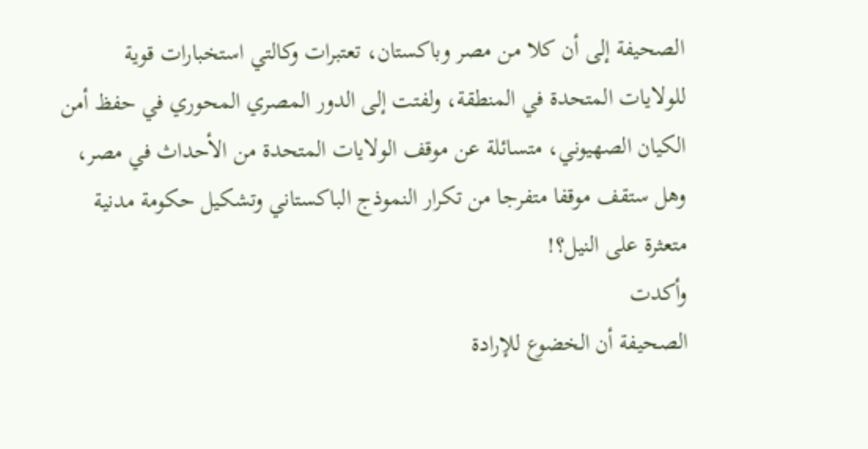الصحيفة إلى أن كلا من مصر وباكستان، تعتبرات وكالتي استخبارات قوية
للولايات المتحدة في المنطقة، ولفتت إلى الدور المصري المحوري في حفظ أمن
الكيان الصهيوني، متسائلة عن موقف الولايات المتحدة من الأحداث في مصر،
وهل ستقف موقفا متفرجا من تكرار النموذج الباكستاني وتشكيل حكومة مدنية
متعثرة على النيل؟!
وأكدت
الصحيفة أن الخضوع للإرادة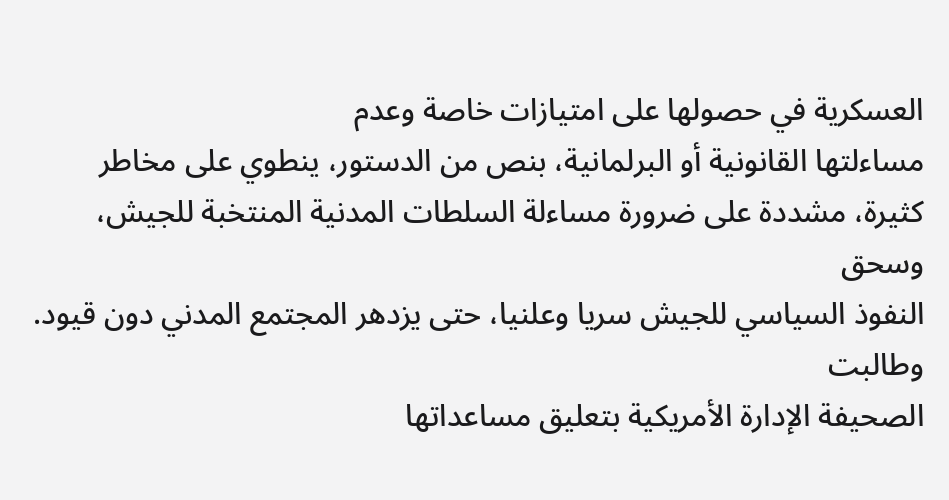العسكرية في حصولها على امتيازات خاصة وعدم
مساءلتها القانونية أو البرلمانية، بنص من الدستور، ينطوي على مخاطر
كثيرة، مشددة على ضرورة مساءلة السلطات المدنية المنتخبة للجيش، وسحق
النفوذ السياسي للجيش سريا وعلنيا، حتى يزدهر المجتمع المدني دون قيود.
وطالبت
الصحيفة الإدارة الأمريكية بتعليق مساعداتها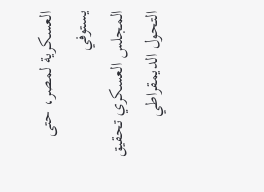العسكرية لمصر، حتى يستوفي
المجلس العسكري تحقيق التحول الديمقراطي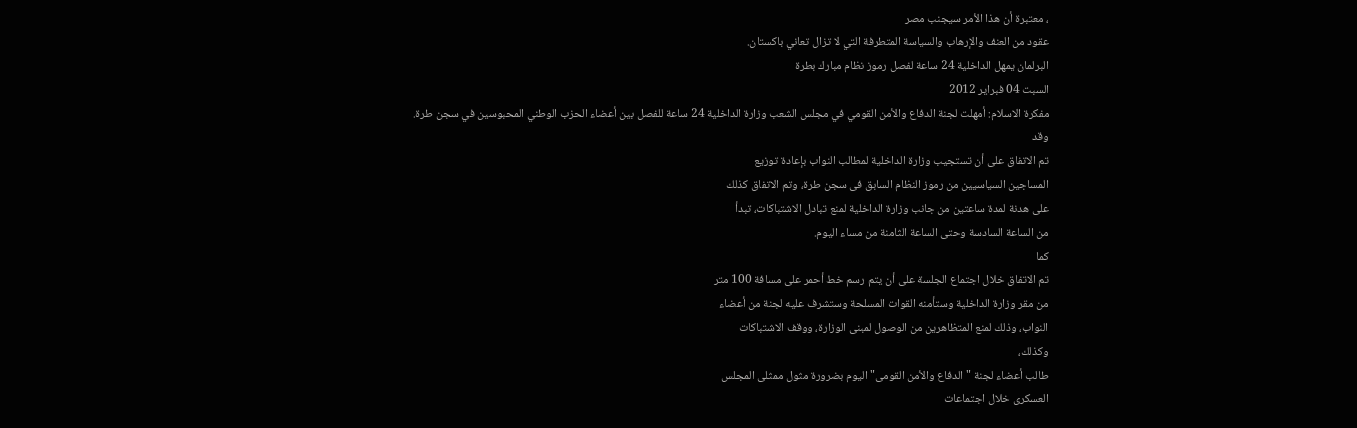، معتبرة أن هذا الأمر سيجنب مصر
عقود من العنف والإرهاب والسياسة المتطرفة التي لا تزال تعاني باكستان.
البرلمان يمهل الداخلية 24 ساعة لفصل رموز نظام مبارك بطرة
السبت 04 فبراير 2012
مفكرة الاسلام: أمهلت لجنة الدفاع والأمن القومي في مجلس الشعب وزارة الداخلية 24 ساعة للفصل بين أعضاء الحزب الوطني المحبوسين في سجن طرة.
وقد
تم الاتفاق على أن تستجيب وزارة الداخلية لمطالب النواب بإعادة توزيع
المساجين السياسيين من رموز النظام السابق فى سجن طرة، وتم الاتفاق كذلك
على هدنة لمدة ساعتين من جانب وزارة الداخلية لمنع تبادل الاشتباكات، تبدأ
من الساعة السادسة وحتى الساعة الثامنة من مساء اليوم.
كما
تم الاتفاق خلال اجتماع الجلسة على أن يتم رسم خط أحمر على مسافة 100 متر
من مقر وزارة الداخلية وستأمنه القوات المسلحة وستشرف عليه لجنة من أعضاء
النواب، وذلك لمنع المتظاهرين من الوصول لمبنى الوزارة، ووقف الاشتباكات
وكذلك،
طالب أعضاء لجنة "الدفاع والأمن القومى" اليوم بضرورة مثول ممثلى المجلس
العسكرى خلال اجتماعات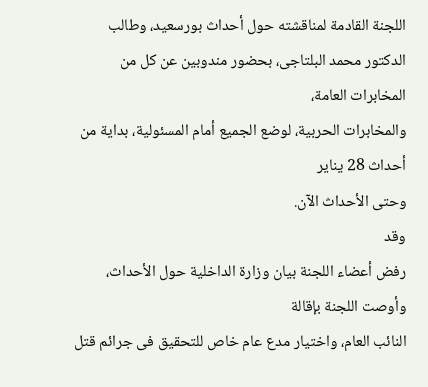اللجنة القادمة لمناقشته حول أحداث بورسعيد، وطالب
الدكتور محمد البلتاجى، بحضور مندوبين عن كل من المخابرات العامة،
والمخابرات الحربية، لوضع الجميع أمام المسئولية، بداية من أحداث 28 يناير
وحتى الأحداث الآن.
وقد
رفض أعضاء اللجنة بيان وزارة الداخلية حول الأحداث، وأوصت اللجنة بإقالة
النائب العام، واختيار مدع عام خاص للتحقيق فى جرائم قتل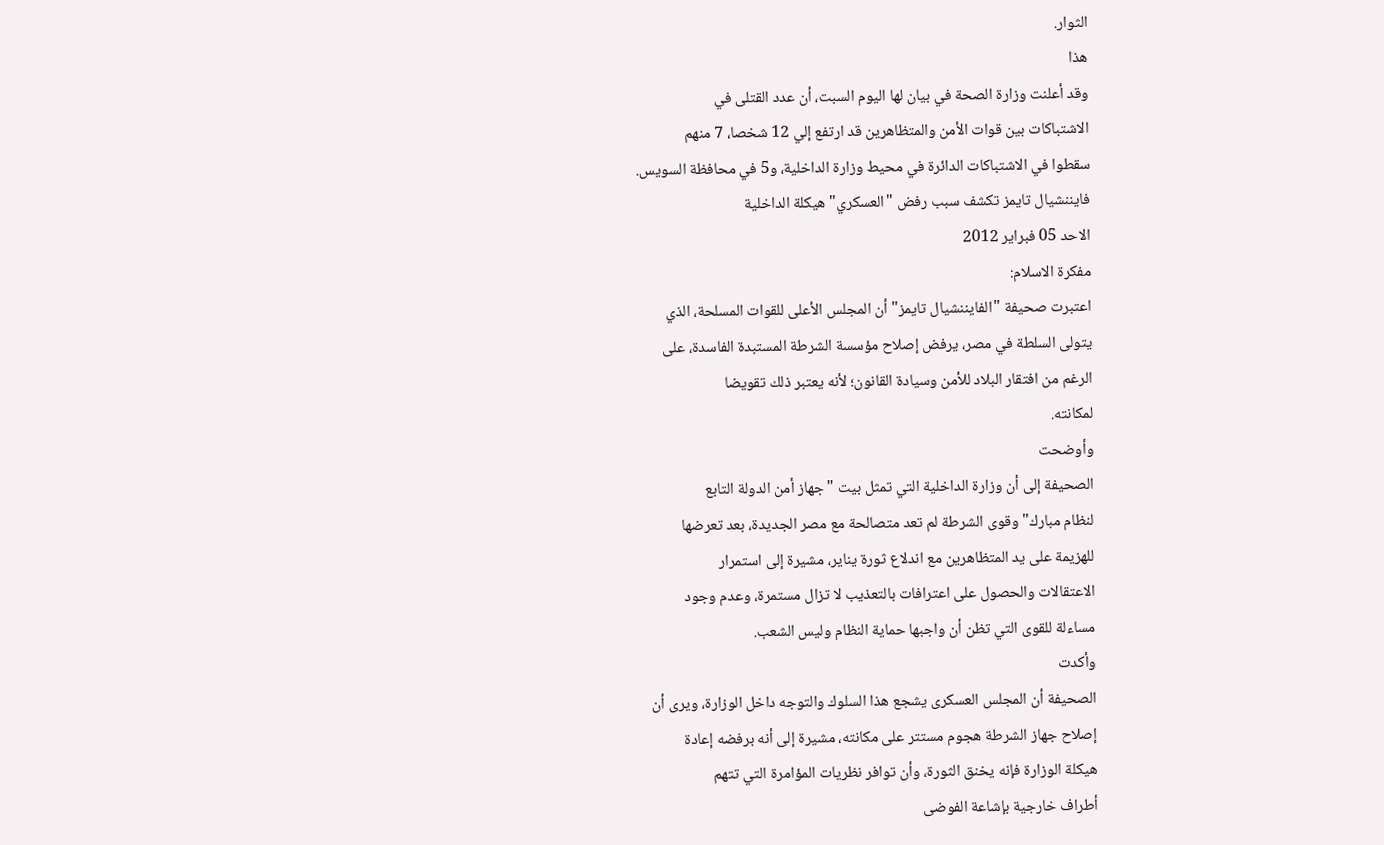الثوار.
هذا
وقد أعلنت وزارة الصحة في بيان لها اليوم السبت، أن عدد القتلى في
الاشتباكات بين قوات الأمن والمتظاهرين قد ارتفع إلي 12 شخصا، 7 منهم
سقطوا في الاشتباكات الدائرة في محيط وزارة الداخلية، و5 في محافظة السويس.
فايننشيال تايمز تكشف سبب رفض "العسكري" هيكلة الداخلية
الاحد 05 فبراير 2012
مفكرة الاسلام:
اعتبرت صحيفة "الفايننشيال تايمز" أن المجلس الأعلى للقوات المسلحة، الذي
يتولى السلطة في مصر، يرفض إصلاح مؤسسة الشرطة المستبدة الفاسدة، على
الرغم من افتقار البلاد للأمن وسيادة القانون؛ لأنه يعتبر ذلك تقويضا
لمكانته.
وأوضحت
الصحيفة إلى أن وزارة الداخلية التي تمثل بيت "جهاز أمن الدولة التابع
لنظام مبارك" وقوى الشرطة لم تعد متصالحة مع مصر الجديدة، بعد تعرضها
للهزيمة على يد المتظاهرين مع اندلاع ثورة يناير، مشيرة إلى استمرار
الاعتقالات والحصول على اعترافات بالتعذيب لا تزال مستمرة، وعدم وجود
مساءلة للقوى التي تظن أن واجبها حماية النظام وليس الشعب.
وأكدت
الصحيفة أن المجلس العسكرى يشجع هذا السلوك والتوجه داخل الوزارة، ويرى أن
إصلاح جهاز الشرطة هجوم مستتر على مكانته، مشيرة إلى أنه برفضه إعادة
هيكلة الوزارة فإنه يخنق الثورة، وأن توافر نظريات المؤامرة التي تتهم
أطراف خارجية بإشاعة الفوضى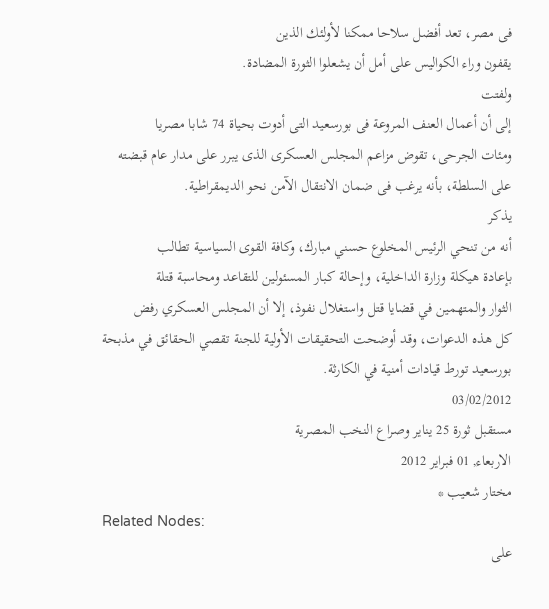فى مصر، تعد أفضل سلاحا ممكنا لأولئك الذين
يقفون وراء الكواليس على أمل أن يشعلوا الثورة المضادة.
ولفتت
إلى أن أعمال العنف المروعة فى بورسعيد التى أدوت بحياة 74 شابا مصريا
ومئات الجرحى، تقوض مزاعم المجلس العسكرى الذى يبرر على مدار عام قبضته
على السلطة، بأنه يرغب فى ضمان الانتقال الآمن نحو الديمقراطية.
يذكر
أنه من تنحي الرئيس المخلوع حسني مبارك، وكافة القوى السياسية تطالب
بإعادة هيكلة وزارة الداخلية، وإحالة كبار المسئولين للتقاعد ومحاسبة قتلة
الثوار والمتهمين في قضايا قتل واستغلال نفوذ، إلا أن المجلس العسكري رفض
كل هذه الدعوات، وقد أوضحت التحقيقات الأولية للجنة تقصي الحقائق في مذبحة
بورسعيد تورط قيادات أمنية في الكارثة.
03/02/2012
مستقبل ثورة 25 يناير وصراع النخب المصرية
الاربعاء, 01 فبراير 2012
مختار شعيب *
Related Nodes:
على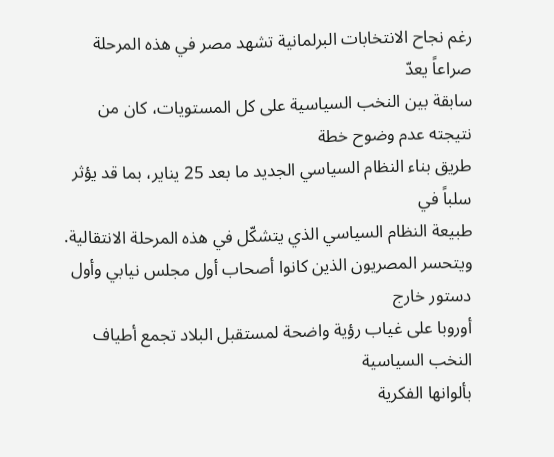رغم نجاح الانتخابات البرلمانية تشهد مصر في هذه المرحلة صراعاً يعدّ
سابقة بين النخب السياسية على كل المستويات، كان من نتيجته عدم وضوح خطة
طريق بناء النظام السياسي الجديد ما بعد 25 يناير، بما قد يؤثر سلباً في
طبيعة النظام السياسي الذي يتشكّل في هذه المرحلة الانتقالية.
ويتحسر المصريون الذين كانوا أصحاب أول مجلس نيابي وأول دستور خارج
أوروبا على غياب رؤية واضحة لمستقبل البلاد تجمع أطياف النخب السياسية
بألوانها الفكرية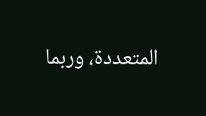المتعددة، وربما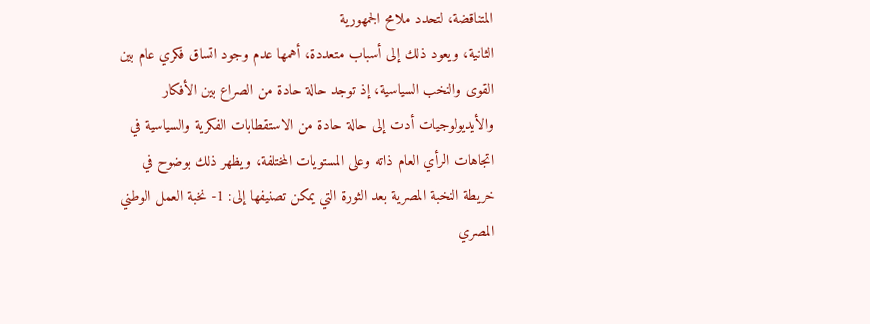المتناقضة، لتحدد ملامح الجمهورية
الثانية، ويعود ذلك إلى أسباب متعددة، أهمها عدم وجود اتساق فكري عام بين
القوى والنخب السياسية، إذ توجد حالة حادة من الصراع بين الأفكار
والأيديولوجيات أدت إلى حالة حادة من الاستقطابات الفكرية والسياسية في
اتجاهات الرأي العام ذاته وعلى المستويات المختلفة، ويظهر ذلك بوضوح في
خريطة النخبة المصرية بعد الثورة التي يمكن تصنيفها إلى: 1- نخبة العمل الوطني المصري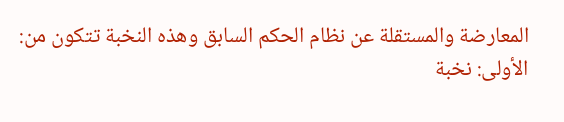المعارضة والمستقلة عن نظام الحكم السابق وهذه النخبة تتكون من:
الأولى: نخبة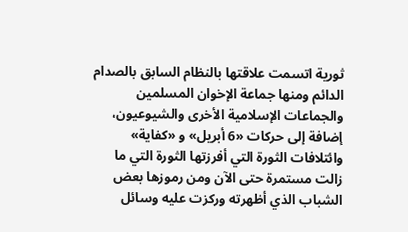ثورية اتسمت علاقتها بالنظام السابق بالصدام الدائم ومنها جماعة الإخوان المسلمين والجماعات الإسلامية الأخرى والشيوعيون، إضافة إلى حركات «6 أبريل» و «كفاية» وائتلافات الثورة التي أفرزتها الثورة التي ما زالت مستمرة حتى الآن ومن رموزها بعض الشباب الذي أظهرته وركزت عليه وسائل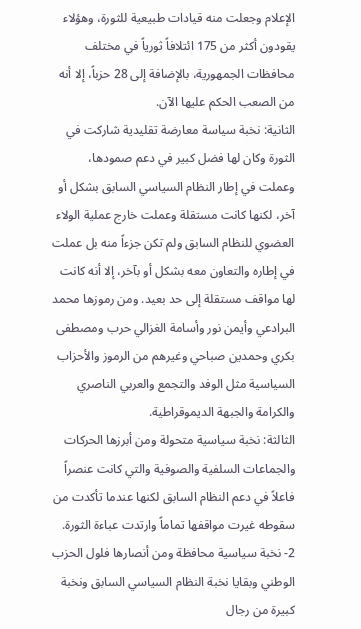الإعلام وجعلت منه قيادات طبيعية للثورة، وهؤلاء يقودون أكثر من 175 ائتلافاً ثورياً في مختلف محافظات الجمهورية، بالإضافة إلى 28 حزباً، إلا أنه من الصعب الحكم عليها الآن.
الثانية: نخبة سياسة معارضة تقليدية شاركت في الثورة وكان لها فضل كبير في دعم صمودها، وعملت في إطار النظام السياسي السابق بشكل أو آخر، لكنها كانت مستقلة وعملت خارج عملية الولاء العضوي للنظام السابق ولم تكن جزءاً منه بل عملت في إطاره والتعاون معه بشكل أو بآخر، إلا أنه كانت لها مواقف مستقلة إلى حد بعيد. ومن رموزها محمد البرادعي وأيمن نور وأسامة الغزالي حرب ومصطفى بكري وحمدين صباحي وغيرهم من الرموز والأحزاب السياسية مثل الوفد والتجمع والعربي الناصري والكرامة والجبهة الديموقراطية.
الثالثة: نخبة سياسية متحولة ومن أبرزها الحركات والجماعات السلفية والصوفية والتي كانت عنصراً فاعلاً في دعم النظام السابق لكنها عندما تأكدت من سقوطه غيرت مواقفها تماماً وارتدت عباءة الثورة.
2- نخبة سياسية محافظة ومن أنصارها فلول الحزب الوطني وبقايا نخبة النظام السياسي السابق ونخبة كبيرة من رجال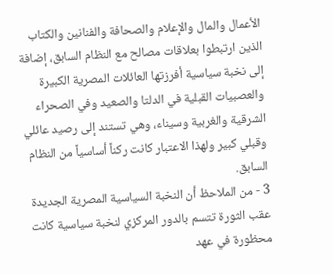الأعمال والمال والإعلام والصحافة والفنانين والكتاب الذين ارتبطوا بعلاقات مصالح مع النظام السابق، إضافة إلى نخبة سياسية أفرزتها العائلات المصرية الكبيرة والعصبيات القبلية في الدلتا والصعيد وفي الصحراء الشرقية والغربية وسيناء، وهي تستند إلى رصيد عائلي وقبلي كبير ولهذا الاعتبار كانت ركناً أساسياً من النظام السابق.
3 - من الملاحظ أن النخبة السياسية المصرية الجديدة عقب الثورة تتسم بالدور المركزي لنخبة سياسية كانت محظورة في عهد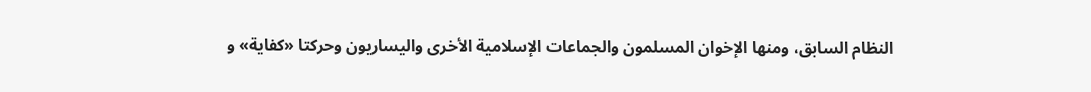النظام السابق، ومنها الإخوان المسلمون والجماعات الإسلامية الأخرى واليساريون وحركتا «كفاية» و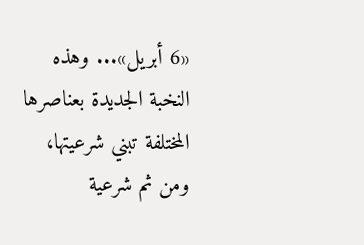«6 أبريل»... وهذه النخبة الجديدة بعناصرها المختلفة تبني شرعيتها، ومن ثم شرعية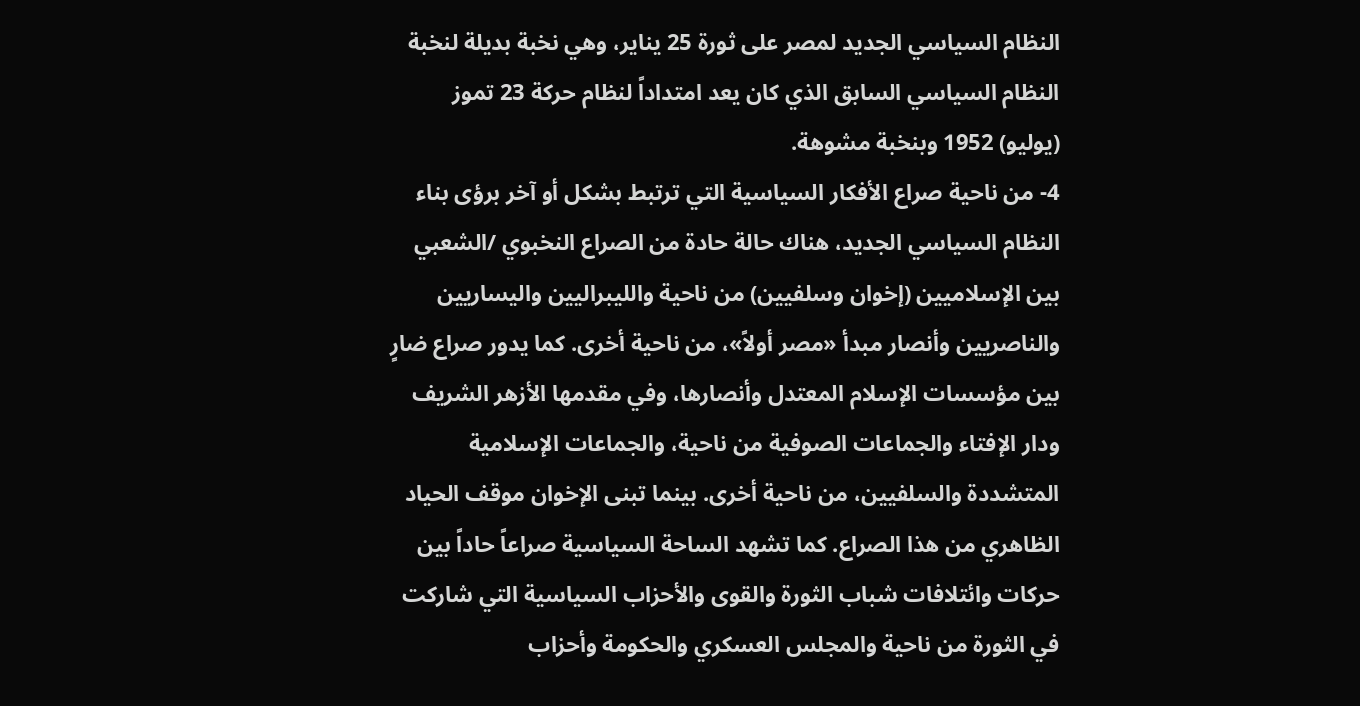النظام السياسي الجديد لمصر على ثورة 25 يناير، وهي نخبة بديلة لنخبة النظام السياسي السابق الذي كان يعد امتداداً لنظام حركة 23 تموز (يوليو) 1952 وبنخبة مشوهة.
4- من ناحية صراع الأفكار السياسية التي ترتبط بشكل أو آخر برؤى بناء النظام السياسي الجديد، هناك حالة حادة من الصراع النخبوي /الشعبي بين الإسلاميين (إخوان وسلفيين) من ناحية والليبراليين واليساريين والناصريين وأنصار مبدأ «مصر أولاً»، من ناحية أخرى. كما يدور صراع ضارٍ بين مؤسسات الإسلام المعتدل وأنصارها، وفي مقدمها الأزهر الشريف ودار الإفتاء والجماعات الصوفية من ناحية، والجماعات الإسلامية المتشددة والسلفيين، من ناحية أخرى. بينما تبنى الإخوان موقف الحياد الظاهري من هذا الصراع. كما تشهد الساحة السياسية صراعاً حاداً بين حركات وائتلافات شباب الثورة والقوى والأحزاب السياسية التي شاركت في الثورة من ناحية والمجلس العسكري والحكومة وأحزاب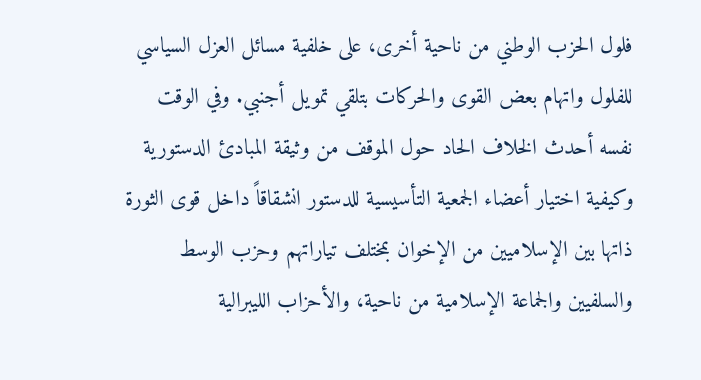فلول الحزب الوطني من ناحية أخرى، على خلفية مسائل العزل السياسي للفلول واتهام بعض القوى والحركات بتلقي تمويل أجنبي. وفي الوقت نفسه أحدث الخلاف الحاد حول الموقف من وثيقة المبادئ الدستورية وكيفية اختيار أعضاء الجمعية التأسيسية للدستور انشقاقاً داخل قوى الثورة ذاتها بين الإسلاميين من الإخوان بمختلف تياراتهم وحزب الوسط والسلفيين والجماعة الإسلامية من ناحية، والأحزاب الليبرالية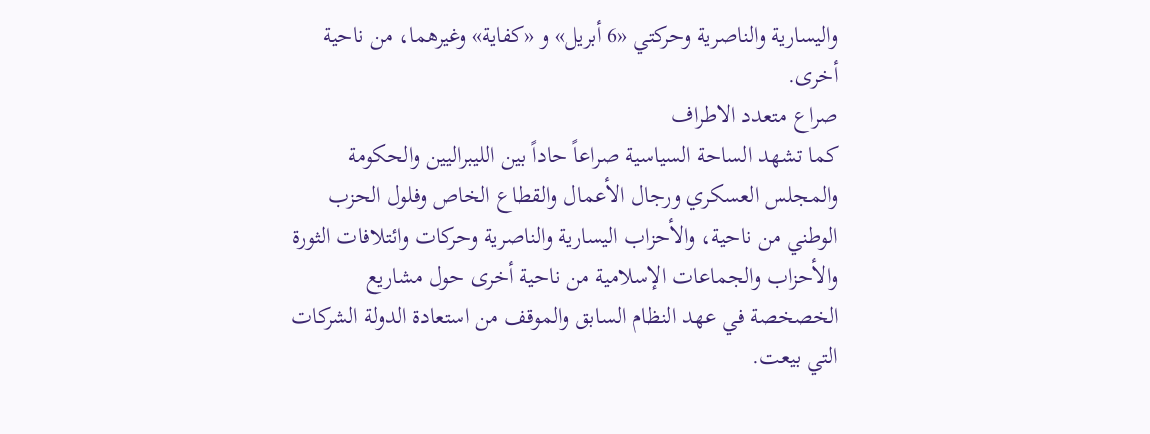واليسارية والناصرية وحركتي «6 أبريل» و «كفاية» وغيرهما، من ناحية أخرى.
صراع متعدد الاطراف
كما تشهد الساحة السياسية صراعاً حاداً بين الليبراليين والحكومة والمجلس العسكري ورجال الأعمال والقطاع الخاص وفلول الحزب الوطني من ناحية، والأحزاب اليسارية والناصرية وحركات وائتلافات الثورة والأحزاب والجماعات الإسلامية من ناحية أخرى حول مشاريع الخصخصة في عهد النظام السابق والموقف من استعادة الدولة الشركات التي بيعت.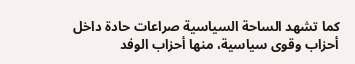كما تشهد الساحة السياسية صراعات حادة داخل أحزاب وقوى سياسية، منها أحزاب الوفد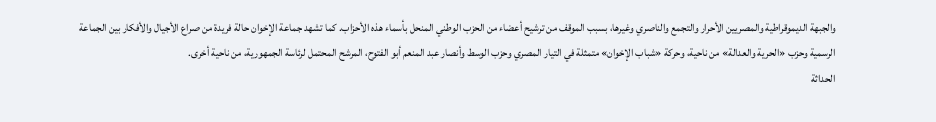والجبهة الديموقراطية والمصريين الأحرار والتجمع والناصري وغيرها، بسبب الموقف من ترشيح أعضاء من الحزب الوطني المنحل بأسماء هذه الأحزاب. كما تشهد جماعة الإخوان حالة فريدة من صراع الأجيال والأفكار بين الجماعة الرسمية وحزب «الحرية والعدالة» من ناحية، وحركة «شباب الإخوان» متمثلة في التيار المصري وحزب الوسط وأنصار عبد المنعم أبو الفتوح، المرشح المحتمل لرئاسة الجمهورية، من ناحية أخرى.
الحداثة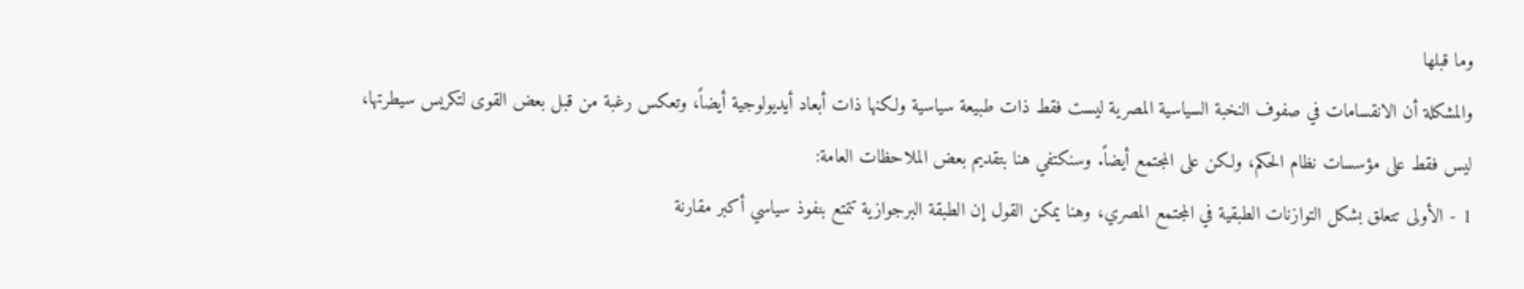وما قبلها
والمشكلة أن الانقسامات في صفوف النخبة السياسية المصرية ليست فقط ذات طبيعة سياسية ولكنها ذات أبعاد أيديولوجية أيضاً، وتعكس رغبة من قبل بعض القوى لتكريس سيطرتها، ليس فقط على مؤسسات نظام الحكم، ولكن على المجتمع أيضاً. وسنكتفي هنا بتقديم بعض الملاحظات العامة:
1 - الأولى تتعلق بشكل التوازنات الطبقية في المجتمع المصري، وهنا يمكن القول إن الطبقة البرجوازية تتمتع بنفوذ سياسي أكبر مقارنة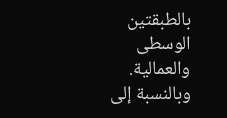بالطبقتين الوسطى والعمالية. وبالنسبة إلى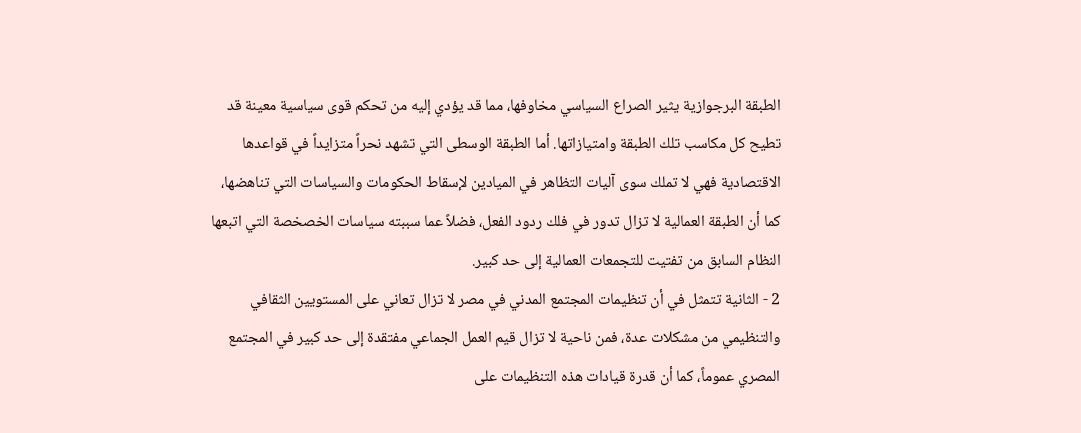الطبقة البرجوازية يثير الصراع السياسي مخاوفها، مما قد يؤدي إليه من تحكم قوى سياسية معينة قد تطيح كل مكاسب تلك الطبقة وامتيازاتها. أما الطبقة الوسطى التي تشهد نحراً متزايداً في قواعدها الاقتصادية فهي لا تملك سوى آليات التظاهر في الميادين لإسقاط الحكومات والسياسات التي تناهضها، كما أن الطبقة العمالية لا تزال تدور في فلك ردود الفعل، فضلاً عما سببته سياسات الخصخصة التي اتبعها النظام السابق من تفتيت للتجمعات العمالية إلى حد كبير.
2 - الثانية تتمثل في أن تنظيمات المجتمع المدني في مصر لا تزال تعاني على المستويين الثقافي والتنظيمي من مشكلات عدة، فمن ناحية لا تزال قيم العمل الجماعي مفتقدة إلى حد كبير في المجتمع المصري عموماً، كما أن قدرة قيادات هذه التنظيمات على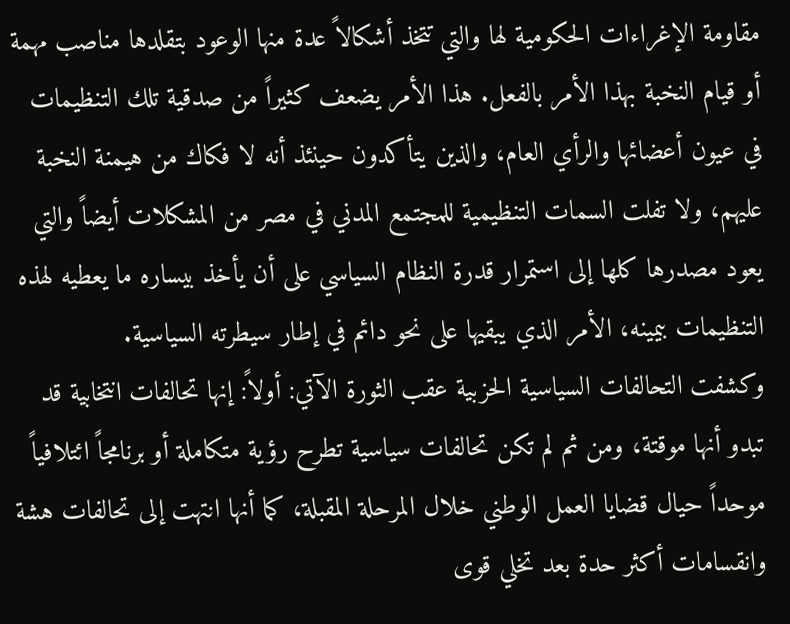مقاومة الإغراءات الحكومية لها والتي تتخذ أشكالاً عدة منها الوعود بتقلدها مناصب مهمة أو قيام النخبة بهذا الأمر بالفعل. هذا الأمر يضعف كثيراً من صدقية تلك التنظيمات في عيون أعضائها والرأي العام، والذين يتأكدون حينئذ أنه لا فكاك من هيمنة النخبة عليهم، ولا تفلت السمات التنظيمية للمجتمع المدني في مصر من المشكلات أيضاً والتي يعود مصدرها كلها إلى استمرار قدرة النظام السياسي على أن يأخذ بيساره ما يعطيه لهذه التنظيمات بيمينه، الأمر الذي يبقيها على نحو دائم في إطار سيطرته السياسية.
وكشفت التحالفات السياسية الحزبية عقب الثورة الآتي: أولاً: إنها تحالفات انتخابية قد تبدو أنها موقتة، ومن ثم لم تكن تحالفات سياسية تطرح رؤية متكاملة أو برنامجاً ائتلافياً موحداً حيال قضايا العمل الوطني خلال المرحلة المقبلة، كما أنها انتهت إلى تحالفات هشة وانقسامات أكثر حدة بعد تخلي قوى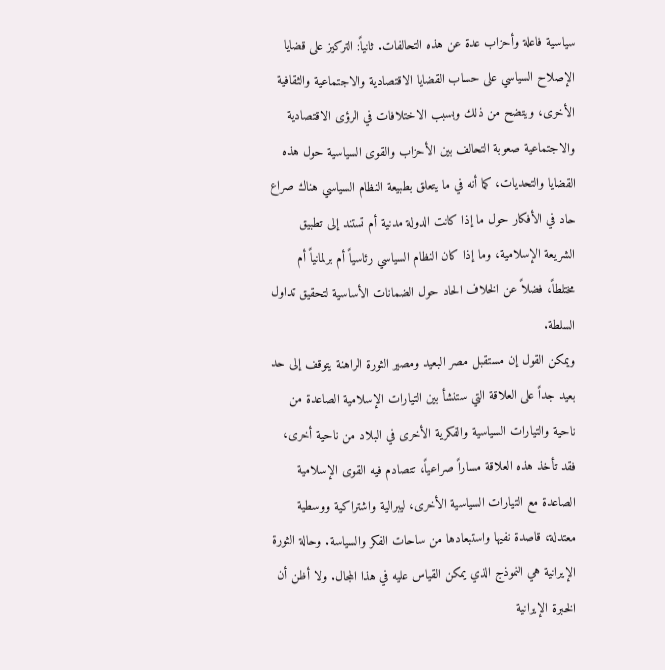سياسية فاعلة وأحزاب عدة عن هذه التحالفات. ثانياً: التركيز على قضايا الإصلاح السياسي على حساب القضايا الاقتصادية والاجتماعية والثقافية الأخرى، ويتضح من ذلك وبسبب الاختلافات في الرؤى الاقتصادية والاجتماعية صعوبة التحالف بين الأحزاب والقوى السياسية حول هذه القضايا والتحديات، كما أنه في ما يتعلق بطبيعة النظام السياسي هناك صراع حاد في الأفكار حول ما إذا كانت الدولة مدنية أم تستند إلى تطبيق الشريعة الإسلامية، وما إذا كان النظام السياسي رئاسياً أم برلمانياً أم مختلطاً، فضلاً عن الخلاف الحاد حول الضمانات الأساسية لتحقيق تداول السلطة.
ويمكن القول إن مستقبل مصر البعيد ومصير الثورة الراهنة يتوقف إلى حد بعيد جداً على العلاقة التي ستنشأ بين التيارات الإسلامية الصاعدة من ناحية والتيارات السياسية والفكرية الأخرى في البلاد من ناحية أخرى، فقد تأخذ هذه العلاقة مساراً صراعياً، تتصادم فيه القوى الإسلامية الصاعدة مع التيارات السياسية الأخرى، ليبرالية واشتراكية ووسطية معتدلة، قاصدة نفيها واستبعادها من ساحات الفكر والسياسة. وحالة الثورة الإيرانية هي النموذج الذي يمكن القياس عليه في هذا المجال. ولا أظن أن الخبرة الإيرانية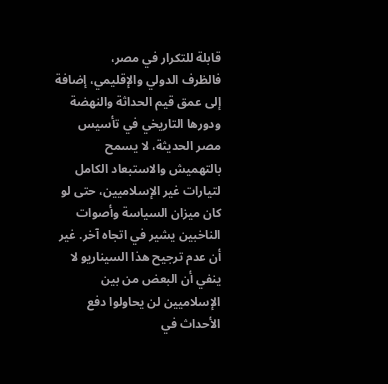قابلة للتكرار في مصر،
فالظرف الدولي والإقليمي، إضافة إلى عمق قيم الحداثة والنهضة ودورها التاريخي في تأسيس مصر الحديثة، لا يسمح بالتهميش والاستبعاد الكامل لتيارات غير الإسلاميين، حتى لو كان ميزان السياسة وأصوات الناخبين يشير في اتجاه آخر. غير أن عدم ترجيح هذا السيناريو لا ينفي أن البعض من بين الإسلاميين لن يحاولوا دفع الأحداث في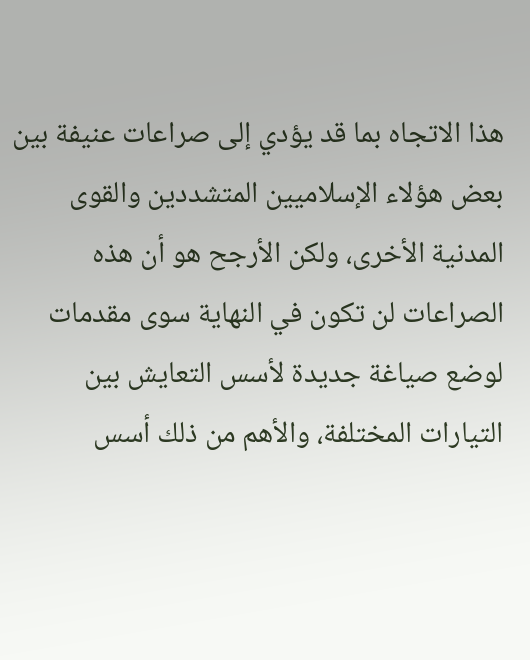هذا الاتجاه بما قد يؤدي إلى صراعات عنيفة بين بعض هؤلاء الإسلاميين المتشددين والقوى المدنية الأخرى، ولكن الأرجح هو أن هذه الصراعات لن تكون في النهاية سوى مقدمات لوضع صياغة جديدة لأسس التعايش بين التيارات المختلفة، والأهم من ذلك أسس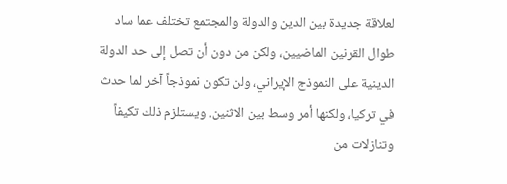لعلاقة جديدة بين الدين والدولة والمجتمع تختلف عما ساد طوال القرنين الماضيين، ولكن من دون أن تصل إلى حد الدولة الدينية على النموذج الإيراني، ولن تكون نموذجاً آخر لما حدث في تركيا، ولكنها أمر وسط بين الاثنين. ويستلزم ذلك تكيفاً وتنازلات من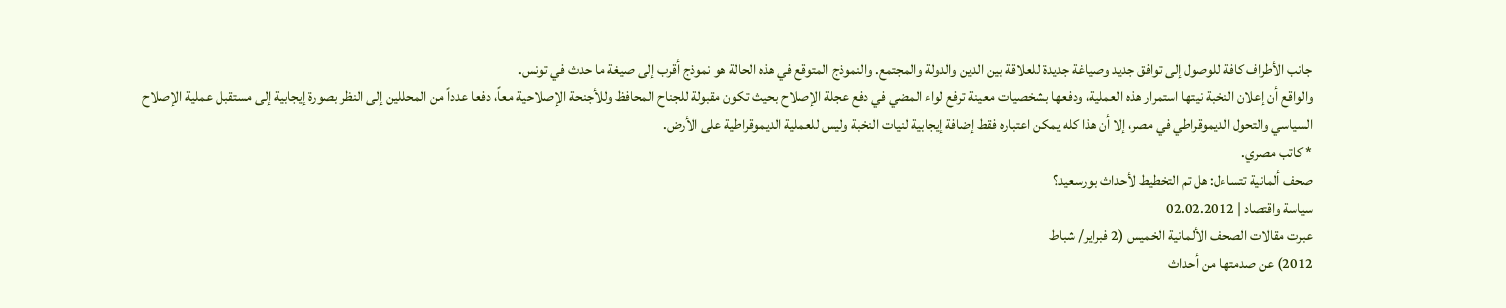جانب الأطراف كافة للوصول إلى توافق جديد وصياغة جديدة للعلاقة بين الدين والدولة والمجتمع. والنموذج المتوقع في هذه الحالة هو نموذج أقرب إلى صيغة ما حدث في تونس.
والواقع أن إعلان النخبة نيتها استمرار هذه العملية، ودفعها بشخصيات معينة ترفع لواء المضي في دفع عجلة الإصلاح بحيث تكون مقبولة للجناح المحافظ وللأجنحة الإصلاحية معاً، دفعا عدداً من المحللين إلى النظر بصورة إيجابية إلى مستقبل عملية الإصلاح السياسي والتحول الديموقراطي في مصر، إلا أن هذا كله يمكن اعتباره فقط إضافة إيجابية لنيات النخبة وليس للعملية الديموقراطية على الأرض.
* كاتب مصري.
صحف ألمانية تتساءل: هل تم التخطيط لأحداث بورسعيد؟
سياسة واقتصاد | 02.02.2012
عبرت مقالات الصحف الألمانية الخميس (2 فبراير/ شباط
2012) عن صدمتها من أحداث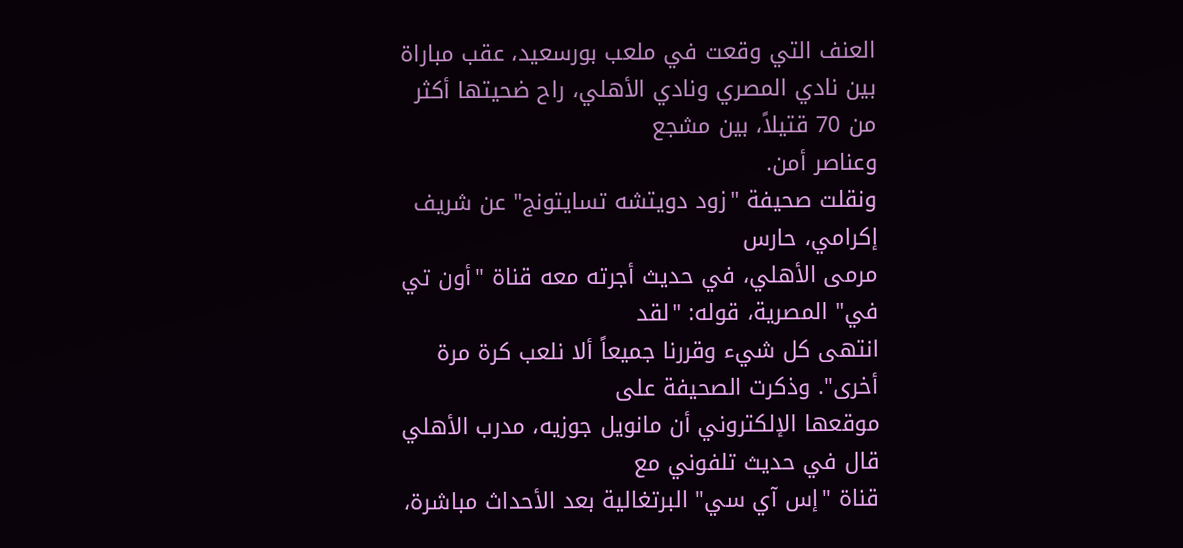العنف التي وقعت في ملعب بورسعيد، عقب مباراة
بين نادي المصري ونادي الأهلي، راح ضحيتها أكثر من 70 قتيلاً، بين مشجع
وعناصر أمن.
ونقلت صحيفة "زود دويتشه تسايتونج" عن شريف إكرامي، حارس
مرمى الأهلي، في حديث أجرته معه قناة "أون تي في" المصرية، قوله: "لقد
انتهى كل شيء وقررنا جميعاً ألا نلعب كرة مرة أخرى". وذكرت الصحيفة على
موقعها الإلكتروني أن مانويل جوزيه، مدرب الأهلي قال في حديث تلفوني مع
قناة "إس آي سي" البرتغالية بعد الأحداث مباشرة،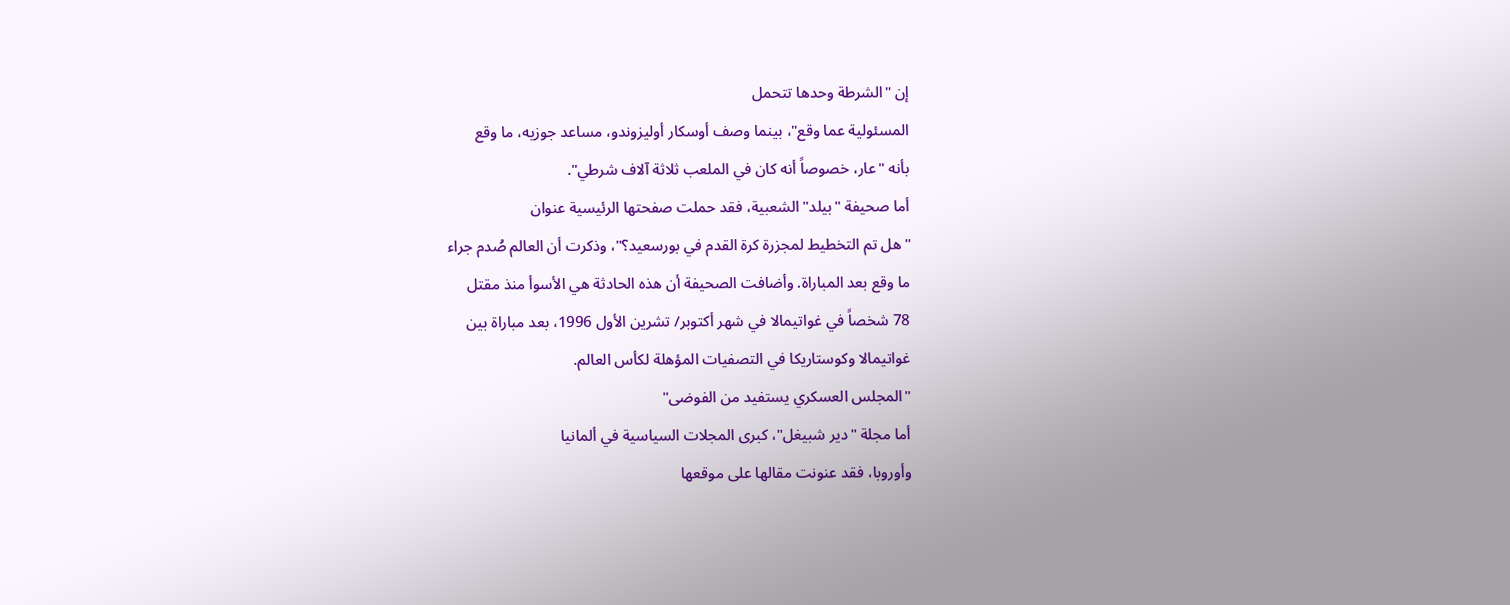إن "الشرطة وحدها تتحمل
المسئولية عما وقع"، بينما وصف أوسكار أوليزوندو، مساعد جوزيه، ما وقع
بأنه "عار، خصوصاً أنه كان في الملعب ثلاثة آلاف شرطي".
أما صحيفة "بيلد" الشعبية، فقد حملت صفحتها الرئيسية عنوان
"هل تم التخطيط لمجزرة كرة القدم في بورسعيد؟"، وذكرت أن العالم صُدم جراء
ما وقع بعد المباراة. وأضافت الصحيفة أن هذه الحادثة هي الأسوأ منذ مقتل
78 شخصاً في غواتيمالا في شهر أكتوبر/ تشرين الأول 1996، بعد مباراة بين
غواتيمالا وكوستاريكا في التصفيات المؤهلة لكأس العالم.
"المجلس العسكري يستفيد من الفوضى"
أما مجلة "دير شبيغل"، كبرى المجلات السياسية في ألمانيا
وأوروبا، فقد عنونت مقالها على موقعها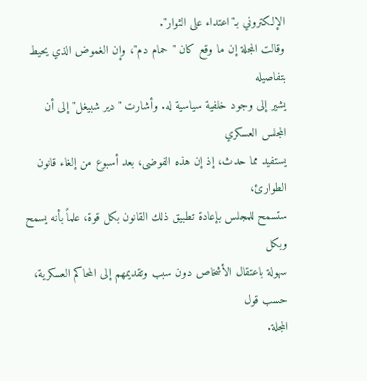الإلكتروني بـ"اعتداء على الثوار".
وقالت المجلة إن ما وقع كان "حمام دم"، وإن الغموض الذي يحيط بتفاصيله
يشير إلى وجود خلفية سياسية له. وأشارت "دير شبيغل" إلى أن المجلس العسكري
يستفيد مما حدث، إذ إن هذه الفوضى، بعد أسبوع من إلغاء قانون الطوارئ،
ستسمح للمجلس بإعادة تطبيق ذلك القانون بكل قوة، علماً بأنه يسمح وبكل
سهولة باعتقال الأشخاص دون سبب وتقديمهم إلى المحاكم العسكرية، حسب قول
المجلة.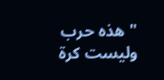"هذه حرب وليست كرة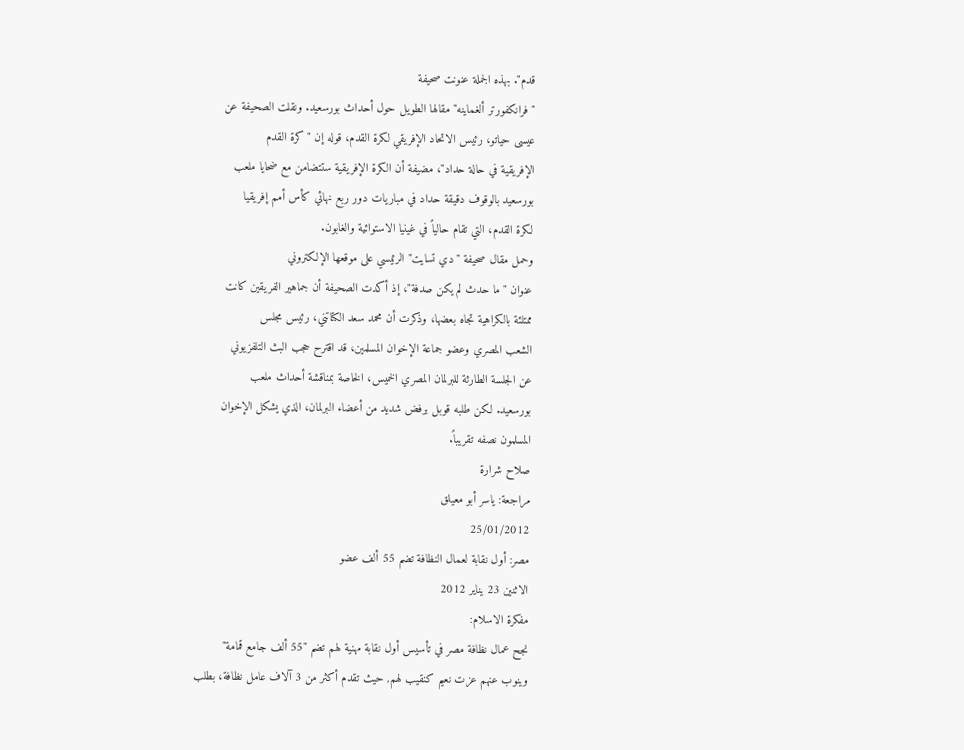قدم". بهذه الجملة عنونت صحيفة
"فرانكفورتر ألغماينه" مقالها الطويل حول أحداث بورسعيد. ونقلت الصحيفة عن
عيسى حياتو، رئيس الاتحاد الإفريقي لكرة القدم، قوله إن "كرة القدم
الإفريقية في حالة حداد"، مضيفة أن الكرة الإفريقية ستتضامن مع ضحايا ملعب
بورسعيد بالوقوف دقيقة حداد في مباريات دور ربع نهائي كأس أمم إفريقيا
لكرة القدم، التي تقام حالياً في غينيا الاستوائية والغابون.
وحمل مقال صحيفة "دي تسايت" الرئيسي على موقعها الإلكتروني
عنوان "ما حدث لم يكن صدفة"، إذ أكدت الصحيفة أن جماهير الفريقين كانت
ممتلئة بالكراهية تجاه بعضها، وذكرت أن محمد سعد الكتاتني، رئيس مجلس
الشعب المصري وعضو جماعة الإخوان المسلمين، قد اقترح حجب البث التلفزيوني
عن الجلسة الطارئة للبرلمان المصري الخميس، الخاصة بمناقشة أحداث ملعب
بورسعيد. لكن طلبه قوبل برفض شديد من أعضاء البرلمان، الذي يشكل الإخوان
المسلمون نصفه تقريباً.
صلاح شرارة
مراجعة: ياسر أبو معيلق
25/01/2012
مصر: أول نقابة لعمال النظافة تضم 55 ألف عضو
الاثنين 23 يناير 2012
مفكرة الاسلام:
نجح عمال نظافة مصر في تأسيس أول نقابة مهنية لهم تضم "55 ألف جامع قمامة"
وينوب عنهم عزت نعيم كنقيب لهم, حيث تقدم أكثر من 3 آلاف عامل نظافة، بطلب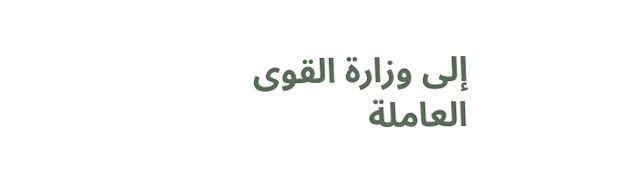إلى وزارة القوى العاملة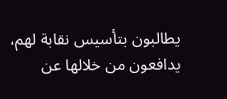يطالبون بتأسيس نقابة لهم، يدافعون من خلالها عن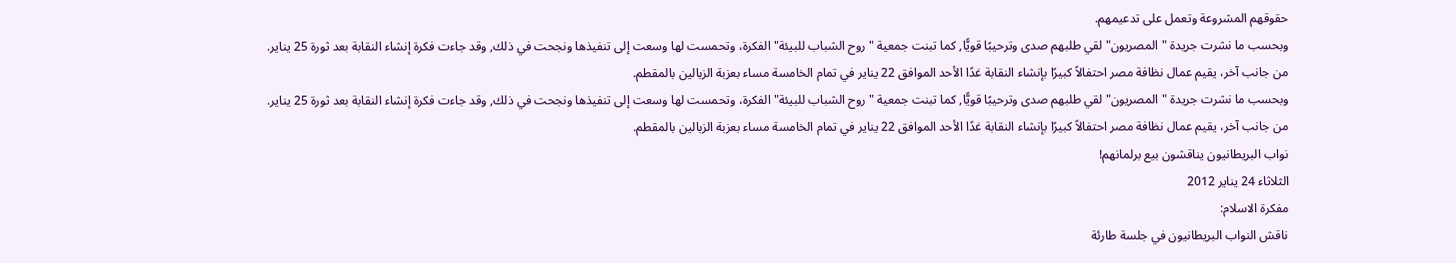حقوقهم المشروعة وتعمل على تدعيمهم.
وبحسب ما نشرت جريدة "المصريون" لقي طلبهم صدى وترحيبًا قويًّا, كما تبنت جمعية "روح الشباب للبيئة" الفكرة، وتحمست لها وسعت إلى تنفيذها ونجحت في ذلك, وقد جاءت فكرة إنشاء النقابة بعد ثورة 25 يناير.
من جانب آخر، يقيم عمال نظافة مصر احتفالاً كبيرًا بإنشاء النقابة غدًا الأحد الموافق 22 يناير في تمام الخامسة مساء بعزبة الزبالين بالمقطم.
وبحسب ما نشرت جريدة "المصريون" لقي طلبهم صدى وترحيبًا قويًّا, كما تبنت جمعية "روح الشباب للبيئة" الفكرة، وتحمست لها وسعت إلى تنفيذها ونجحت في ذلك, وقد جاءت فكرة إنشاء النقابة بعد ثورة 25 يناير.
من جانب آخر، يقيم عمال نظافة مصر احتفالاً كبيرًا بإنشاء النقابة غدًا الأحد الموافق 22 يناير في تمام الخامسة مساء بعزبة الزبالين بالمقطم.
نواب البريطانيون يناقشون بيع برلمانهم!
الثلاثاء 24 يناير 2012
مفكرة الاسلام:
ناقش النواب البريطانيون في جلسة طارئة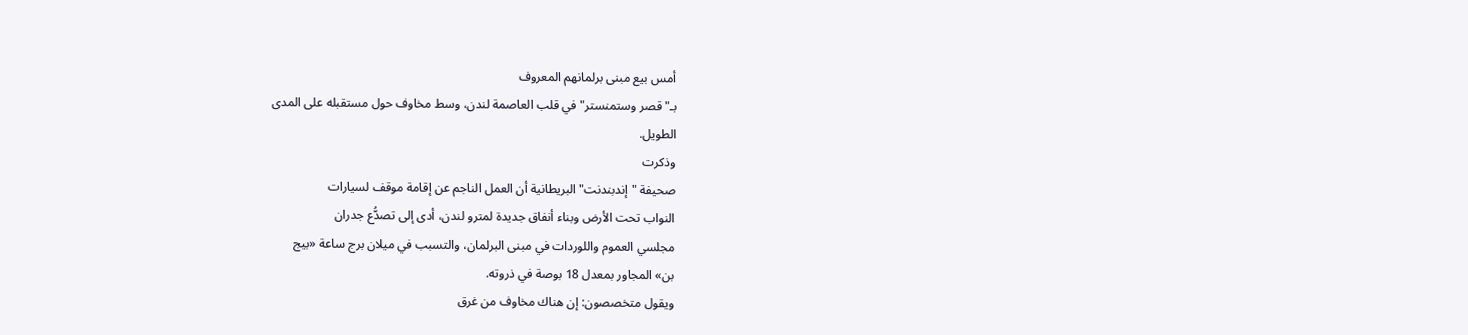أمس بيع مبنى برلمانهم المعروف
بـ"قصر وستمنستر" في قلب العاصمة لندن، وسط مخاوف حول مستقبله على المدى
الطويل.
وذكرت
صحيفة "إندبندنت" البريطانية أن العمل الناجم عن إقامة موقف لسيارات
النواب تحت الأرض وبناء أنفاق جديدة لمترو لندن، أدى إلى تصدُّع جدران
مجلسي العموم واللوردات في مبنى البرلمان، والتسبب في ميلان برج ساعة «بيج
بن» المجاور بمعدل 18 بوصة في ذروته.
ويقول متخصصون: إن هناك مخاوف من غرق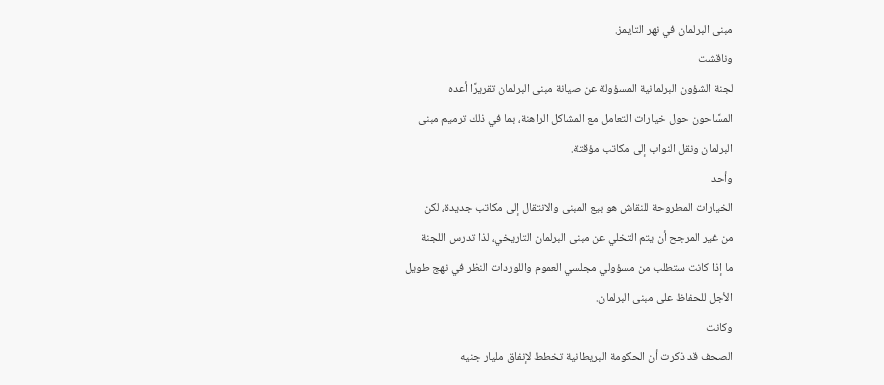مبنى البرلمان في نهر التايمز.
وناقشت
لجنة الشؤون البرلمانية المسؤولة عن صيانة مبنى البرلمان تقريرًا أعده
المسَّاحون حول خيارات التعامل مع المشاكل الراهنة، بما في ذلك ترميم مبنى
البرلمان ونقل النواب إلى مكاتب مؤقتة.
وأحد
الخيارات المطروحة للنقاش هو بيع المبنى والانتقال إلى مكاتب جديدة، لكن
من غير المرجح أن يتم التخلي عن مبنى البرلمان التاريخي، لذا تدرس اللجنة
ما إذا كانت ستطلب من مسؤولي مجلسي العموم واللوردات النظر في نهج طويل
الأجل للحفاظ على مبنى البرلمان.
وكانت
الصحف قد ذكرت أن الحكومة البريطانية تخطط لإنفاق مليار جنيه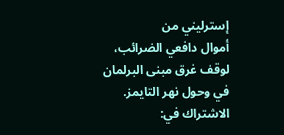إسترليني من
أموال دافعي الضرائب، لوقف غرق مبنى البرلمان في وحول نهر التايمز.
الاشتراك في: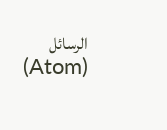الرسائل (Atom)